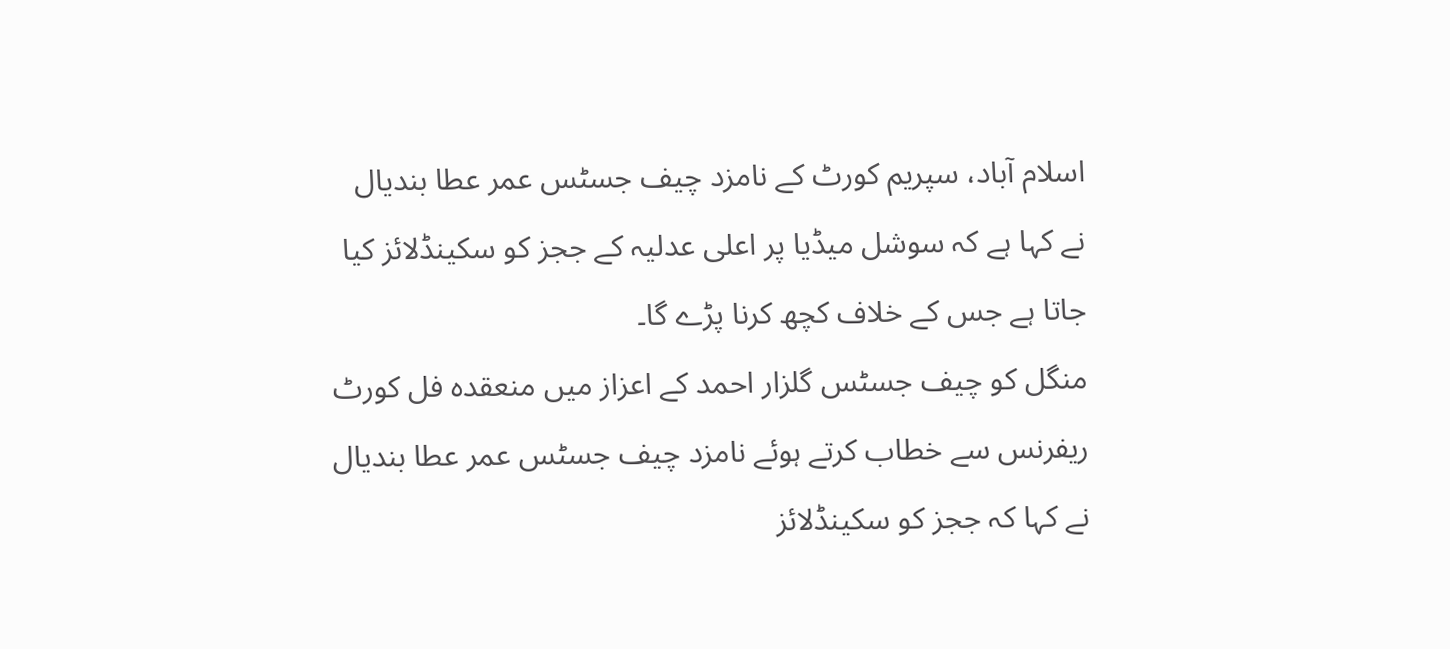اسلام آباد، سپریم کورٹ کے نامزد چیف جسٹس عمر عطا بندیال نے کہا ہے کہ سوشل میڈیا پر اعلی عدلیہ کے ججز کو سکینڈلائز کیا جاتا ہے جس کے خلاف کچھ کرنا پڑے گا۔
منگل کو چیف جسٹس گلزار احمد کے اعزاز میں منعقدہ فل کورٹ ریفرنس سے خطاب کرتے ہوئے نامزد چیف جسٹس عمر عطا بندیال نے کہا کہ ججز کو سکینڈلائز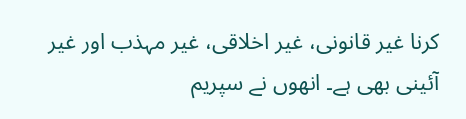کرنا غیر قانونی، غیر اخلاقی، غیر مہذب اور غیر آئینی بھی ہے۔ انھوں نے سپریم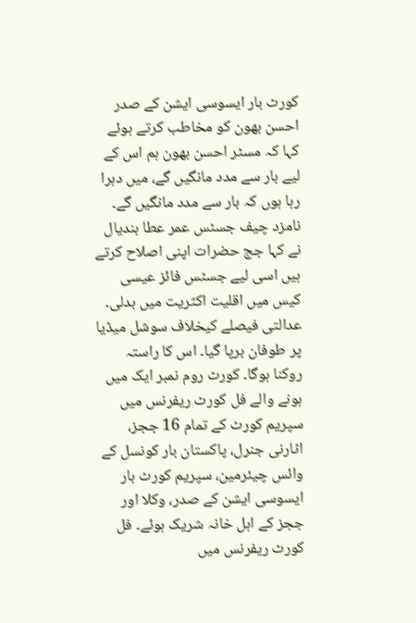کورٹ بار ایسوسی ایشن کے صدر احسن بھون کو مخاطب کرتے ہوئے کہا کہ مسٹر احسن بھون ہم اس کے لیے بار سے مدد مانگیں گے، میں دہرا رہا ہوں کہ بار سے مدد مانگیں گے۔ نامزد چیف جسٹس عمر عطا بندیال نے کہا جج حضرات اپنی اصلاح کرتے ہیں اسی لیے جسٹس فائز عیسی کیس میں اقلیت اکثریت میں بدلی۔ عدالتی فیصلے کیخلاف سوشل میڈیا پر طوفان برپا گیا۔ اس کا راستہ روکنا ہوگا۔ کورٹ روم نمبر ایک میں ہونے والے فل کورٹ ریفرنس میں سپریم کورٹ کے تمام 16 ججز، اٹارنی جنرل، پاکستان بار کونسل کے وائس چیئرمین، سپریم کورٹ بار ایسوسی ایشن کے صدر، وکلا اور ججز کے اہل خانہ شریک ہوئے۔ فل کورٹ ریفرنس میں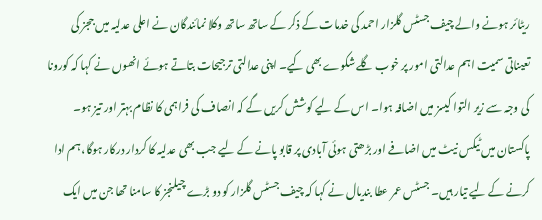ریٹائر ہونے والے چیف جسٹس گلزار احمد کی خدمات کے ذکر کے ساتھ ساتھ وکلا نمائندگان نے اعلی عدلیہ میں ججز کی تعیناتی سمیت اہم عدالتی امور پر خوب گلے شکوے بھی کیے۔ اپنی عدالتی ترجیحات بتاتے ہوئے انھوں نے کہا کہ کورونا کی وجہ سے زیر التوا کیسز میں اضافہ ہوا۔ اس کے لیے کوشش کریں گے کہ انصاف کی فراہمی کا نظام بہتر اور تیز ہو۔ پاکستان میں ٹیکس نیٹ میں اضافے اور بڑھتی ہوئی آبادی پر قابو پانے کے لیے جب بھی عدلیہ کا کردار درکار ہوگا، ہم ادا کرنے کے لیے تیار ہیں۔ جسٹس عمر عطا بندیال نے کہا کہ چیف جسٹس گلزار کو دو بڑے چیلنجز کا سامنا تھا جن میں ایک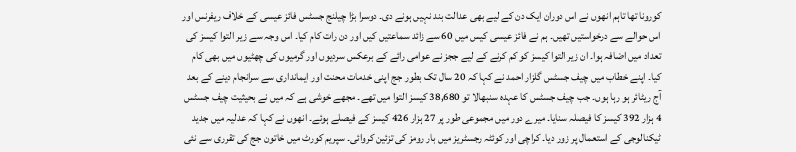کورونا تھا تاہم انھوں نے اس دوران ایک دن کے لیے بھی عدالت بند نہیں ہونے دی۔ دوسرا بڑا چیلنج جسٹس فائز عیسی کے خلاف ریفرنس اور اس حوالے سے درخواستیں تھیں۔ ہم نے فائز عیسی کیس میں 60 سے زائد سماعتیں کیں اور دن رات کام کیا۔ اس وجہ سے زیر التوا کیسز کی تعداد میں اضافہ ہوا۔ ان زیر التوا کیسز کو کم کرنے کے لیے ججز نے عوامی رائے کے برعکس سردیوں اور گرمیوں کی چھٹیوں میں بھی کام کیا۔ اپنے خطاب میں چیف جسٹس گلزار احمد نے کہا کہ 20 سال تک بطور جج اپنی خدمات محنت اور ایمانداری سے سرانجام دینے کے بعد آج ریٹائر ہو رہا ہوں۔ جب چیف جسٹس کا عہدہ سنبھالا تو 38,680 کیسز التوا میں تھے۔ مجھے خوشی ہے کہ میں نے بحیثیت چیف جسٹس 4 ہزار 392 کیسز کا فیصلہ سنایا۔ میرے دور میں مجموعی طور پر 27 ہزار 426 کیسز کے فیصلے ہوئے۔ انھوں نے کہا کہ عدلیہ میں جدید ٹیکنالوجی کے استعمال پر زور دیا۔ کراچی اور کوئٹہ رجسٹریز میں بار رومز کی تزئین کروائی۔ سپریم کورٹ میں خاتون جج کی تقرری سے نئی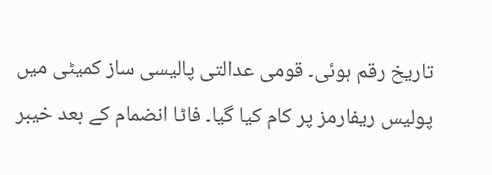تاریخ رقم ہوئی۔ قومی عدالتی پالیسی ساز کمیٹی میں پولیس ریفارمز پر کام کیا گیا۔ فاٹا انضمام کے بعد خیبر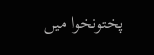پختونخوا میں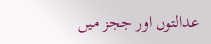عدالتوں اور ججز میں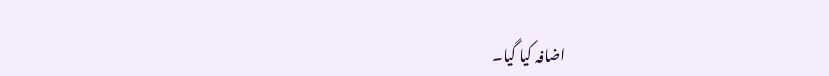اضافہ کیا گیا۔